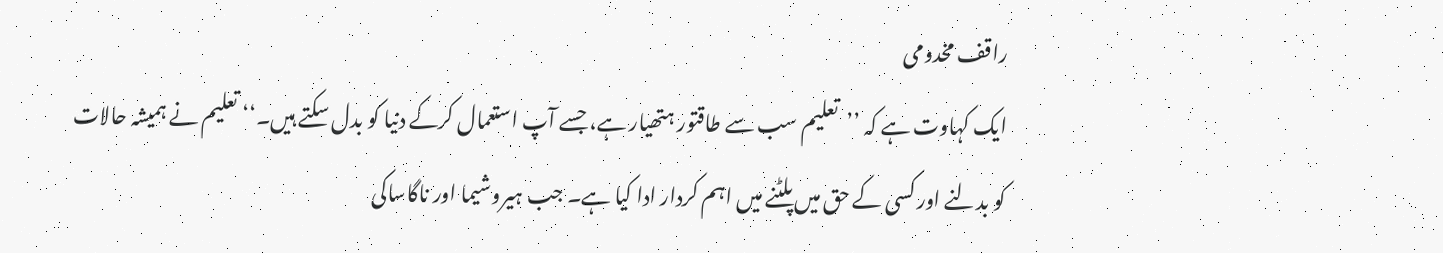راقف مخدومی
ایک کہاوت ہے کہ ’’تعلیم سب سے طاقتور ہتھیار ہے، جسے آپ استعمال کرکے دنیا کو بدل سکتے ہیں۔‘‘ تعلیم نے ہمیشہ حالات کو بدلنے اور کسی کے حق میں پلٹنے میں اہم کردار ادا کیا ہے۔ جب ہیروشیما اور ناگاساکی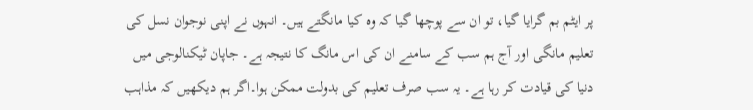پر ایٹم بم گرایا گیا، تو ان سے پوچھا گیا کہ وہ کیا مانگتے ہیں۔ انہوں نے اپنی نوجوان نسل کی تعلیم مانگی اور آج ہم سب کے سامنے ان کی اس مانگ کا نتیجہ ہے۔ جاپان ٹیکنالوجی میں دنیا کی قیادت کر رہا ہے۔ یہ سب صرف تعلیم کی بدولت ممکن ہوا۔اگر ہم دیکھیں کہ مذاہب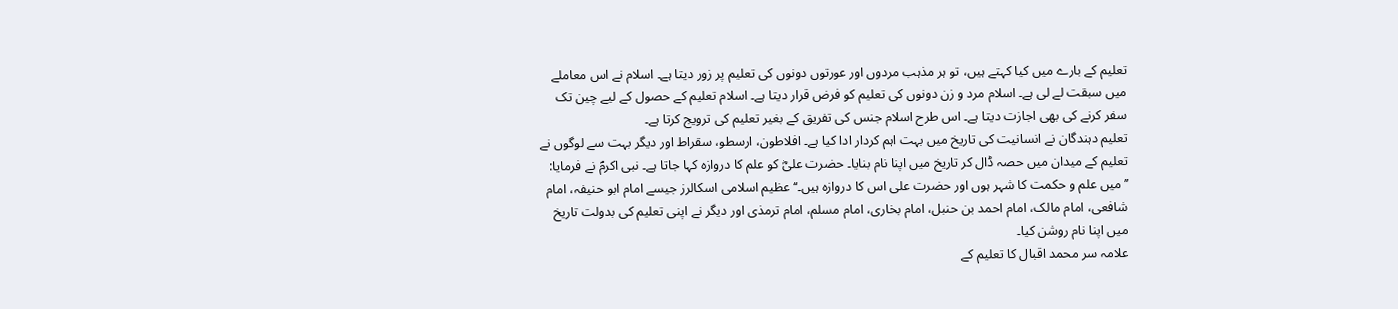تعلیم کے بارے میں کیا کہتے ہیں، تو ہر مذہب مردوں اور عورتوں دونوں کی تعلیم پر زور دیتا ہے۔ اسلام نے اس معاملے میں سبقت لے لی ہے۔ اسلام مرد و زن دونوں کی تعلیم کو فرض قرار دیتا ہے۔ اسلام تعلیم کے حصول کے لیے چین تک سفر کرنے کی بھی اجازت دیتا ہے۔ اس طرح اسلام جنس کی تفریق کے بغیر تعلیم کی ترویج کرتا ہے۔
تعلیم دہندگان نے انسانیت کی تاریخ میں بہت اہم کردار ادا کیا ہے۔ افلاطون، ارسطو، سقراط اور دیگر بہت سے لوگوں نے تعلیم کے میدان میں حصہ ڈال کر تاریخ میں اپنا نام بنایا۔ حضرت علیؓ کو علم کا دروازہ کہا جاتا ہے۔ نبی اکرمؐ نے فرمایا: ’’میں علم و حکمت کا شہر ہوں اور حضرت علی اس کا دروازہ ہیں۔‘‘ عظیم اسلامی اسکالرز جیسے امام ابو حنیفہ، امام شافعی، امام مالک، امام احمد بن حنبل، امام بخاری، امام مسلم، امام ترمذی اور دیگر نے اپنی تعلیم کی بدولت تاریخ میں اپنا نام روشن کیا۔
علامہ سر محمد اقبال کا تعلیم کے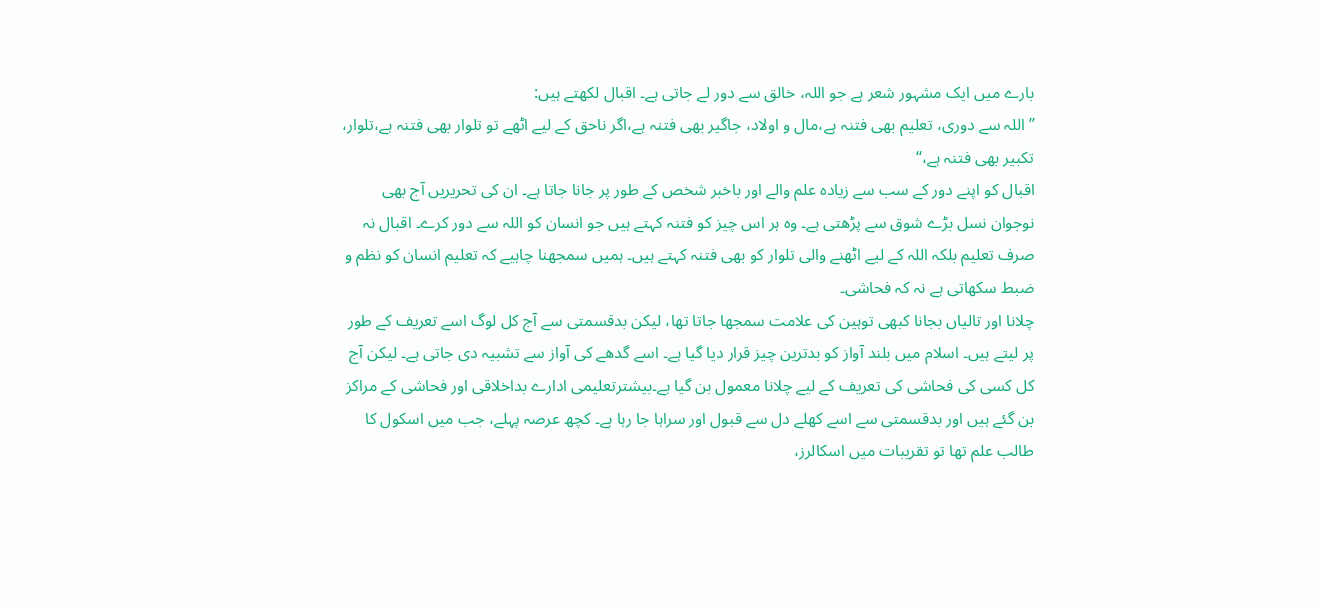بارے میں ایک مشہور شعر ہے جو اللہ، خالق سے دور لے جاتی ہے۔ اقبال لکھتے ہیں:
’’اللہ سے دوری، تعلیم بھی فتنہ ہے،مال و اولاد، جاگیر بھی فتنہ ہے،اگر ناحق کے لیے اٹھے تو تلوار بھی فتنہ ہے،تلوار، تکبیر بھی فتنہ ہے،‘‘
اقبال کو اپنے دور کے سب سے زیادہ علم والے اور باخبر شخص کے طور پر جانا جاتا ہے۔ ان کی تحریریں آج بھی نوجوان نسل بڑے شوق سے پڑھتی ہے۔ وہ ہر اس چیز کو فتنہ کہتے ہیں جو انسان کو اللہ سے دور کرے۔ اقبال نہ صرف تعلیم بلکہ اللہ کے لیے اٹھنے والی تلوار کو بھی فتنہ کہتے ہیں۔ ہمیں سمجھنا چاہیے کہ تعلیم انسان کو نظم و ضبط سکھاتی ہے نہ کہ فحاشی۔
چلانا اور تالیاں بجانا کبھی توہین کی علامت سمجھا جاتا تھا، لیکن بدقسمتی سے آج کل لوگ اسے تعریف کے طور پر لیتے ہیں۔ اسلام میں بلند آواز کو بدترین چیز قرار دیا گیا ہے۔ اسے گدھے کی آواز سے تشبیہ دی جاتی ہے۔ لیکن آج کل کسی کی فحاشی کی تعریف کے لیے چلانا معمول بن گیا ہے۔بیشترتعلیمی ادارے بداخلاقی اور فحاشی کے مراکز بن گئے ہیں اور بدقسمتی سے اسے کھلے دل سے قبول اور سراہا جا رہا ہے۔ کچھ عرصہ پہلے، جب میں اسکول کا طالب علم تھا تو تقریبات میں اسکالرز،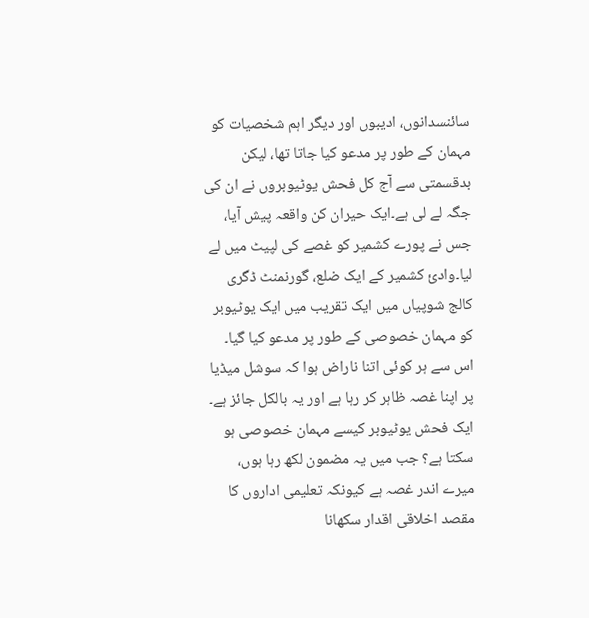سائنسدانوں، ادیبوں اور دیگر اہم شخصیات کو مہمان کے طور پر مدعو کیا جاتا تھا، لیکن بدقسمتی سے آج کل فحش یوٹیوبروں نے ان کی جگہ لے لی ہے۔ایک حیران کن واقعہ پیش آیا، جس نے پورے کشمیر کو غصے کی لپیٹ میں لے لیا۔وادیٔ کشمیر کے ایک ضلع، گورنمنٹ ڈگری کالج شوپیاں میں ایک تقریب میں ایک یوٹیوبر کو مہمان خصوصی کے طور پر مدعو کیا گیا۔ اس سے ہر کوئی اتنا ناراض ہوا کہ سوشل میڈیا پر اپنا غصہ ظاہر کر رہا ہے اور یہ بالکل جائز ہے۔ ایک فحش یوٹیوبر کیسے مہمان خصوصی ہو سکتا ہے؟ جب میں یہ مضمون لکھ رہا ہوں، میرے اندر غصہ ہے کیونکہ تعلیمی اداروں کا مقصد اخلاقی اقدار سکھانا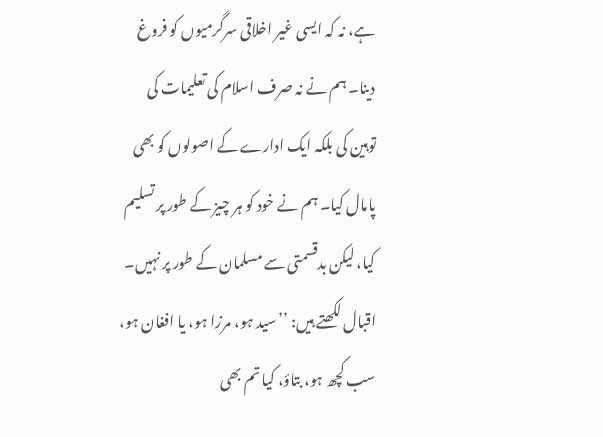ہے، نہ کہ ایسی غیر اخلاقی سرگرمیوں کو فروغ دینا۔ ہم نے نہ صرف اسلام کی تعلیمات کی توہین کی بلکہ ایک ادارے کے اصولوں کو بھی پامال کیا۔ ہم نے خود کو ہر چیز کے طور پر تسلیم کیا، لیکن بدقسمتی سے مسلمان کے طور پر نہیں۔ اقبال لکھتے ہیں: ’’سید ہو، مرزا ہو، یا افغان ہو، سب کچھ ہو، بتاؤ، کیا تم بھی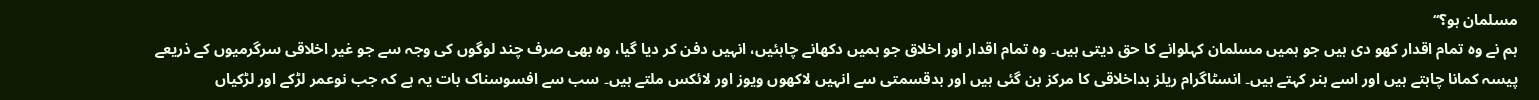مسلمان ہو؟‘‘
ہم نے وہ تمام اقدار کھو دی ہیں جو ہمیں مسلمان کہلوانے کا حق دیتی ہیں۔ وہ تمام اقدار اور اخلاق جو ہمیں دکھانے چاہئیں، انہیں دفن کر دیا گیا، وہ بھی صرف چند لوگوں کی وجہ سے جو غیر اخلاقی سرگرمیوں کے ذریعے پیسہ کمانا چاہتے ہیں اور اسے ہنر کہتے ہیں۔ انسٹاگرام ریلز بداخلاقی کا مرکز بن گئی ہیں اور بدقسمتی سے انہیں لاکھوں ویوز اور لائکس ملتے ہیں۔ سب سے افسوسناک بات یہ ہے کہ جب نوعمر لڑکے اور لڑکیاں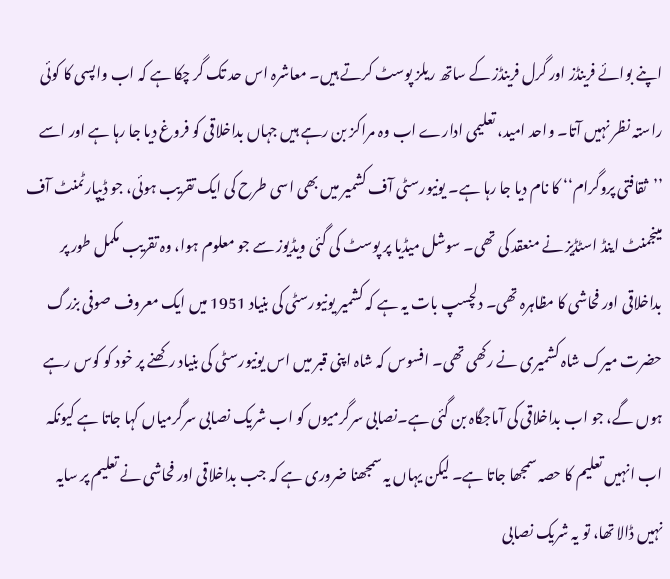اپنے بوائے فرینڈز اور گرل فرینڈز کے ساتھ ریلز پوسٹ کرتے ہیں۔ معاشرہ اس حد تک گر چکا ہے کہ اب واپسی کا کوئی راستہ نظر نہیں آتا۔ واحد امید، تعلیمی ادارے اب وہ مراکز بن رہے ہیں جہاں بداخلاقی کو فروغ دیا جا رہا ہے اور اسے ’’ثقافتی پروگرام‘‘ کا نام دیا جا رہا ہے۔ یونیورسٹی آف کشمیر میں بھی اسی طرح کی ایک تقریب ہوئی، جو ڈیپارٹمنٹ آف مینجمنٹ اینڈ اسٹڈیز نے منعقد کی تھی۔ سوشل میڈیا پر پوسٹ کی گئی ویڈیوز سے جو معلوم ہوا، وہ تقریب مکمل طور پر بداخلاقی اور فحاشی کا مظاہرہ تھی۔ دلچسپ بات یہ ہے کہ کشمیر یونیورسٹی کی بنیاد 1951 میں ایک معروف صوفی بزرگ حضرت میرک شاہ کشمیری نے رکھی تھی۔ افسوس کہ شاہ اپنی قبر میں اس یونیورسٹی کی بنیاد رکھنے پر خود کو کوس رہے ہوں گے، جو اب بداخلاقی کی آماجگاہ بن گئی ہے۔نصابی سرگرمیوں کو اب شریک نصابی سرگرمیاں کہا جاتا ہے کیونکہ اب انہیں تعلیم کا حصہ سمجھا جاتا ہے۔ لیکن یہاں یہ سمجھنا ضروری ہے کہ جب بداخلاقی اور فحاشی نے تعلیم پر سایہ نہیں ڈالا تھا، تو یہ شریک نصابی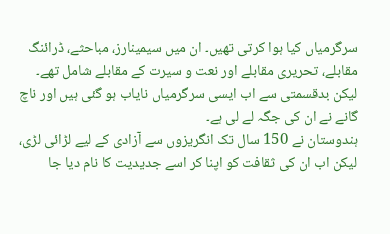سرگرمیاں کیا ہوا کرتی تھیں۔ ان میں سیمینارز، مباحثے، ڈرائنگ مقابلے، تحریری مقابلے اور نعت و سیرت کے مقابلے شامل تھے۔ لیکن بدقسمتی سے اب ایسی سرگرمیاں نایاب ہو گئی ہیں اور ناچ گانے نے ان کی جگہ لے لی ہے۔
ہندوستان نے 150 سال تک انگریزوں سے آزادی کے لیے لڑائی لڑی، لیکن اب ان کی ثقافت کو اپنا کر اسے جدیدیت کا نام دیا جا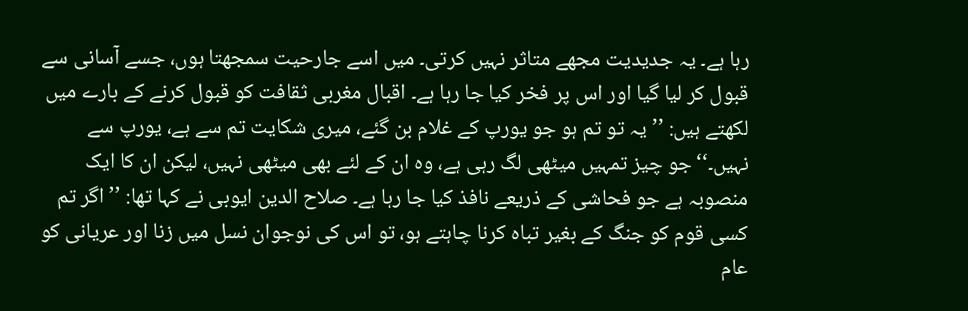رہا ہے۔ یہ جدیدیت مجھے متاثر نہیں کرتی۔ میں اسے جارحیت سمجھتا ہوں، جسے آسانی سے قبول کر لیا گیا اور اس پر فخر کیا جا رہا ہے۔ اقبال مغربی ثقافت کو قبول کرنے کے بارے میں لکھتے ہیں: ’’یہ تو تم ہو جو یورپ کے غلام بن گئے، میری شکایت تم سے ہے، یورپ سے نہیں۔‘‘جو چیز تمہیں میٹھی لگ رہی ہے، وہ ان کے لئے بھی میٹھی نہیں، لیکن ان کا ایک منصوبہ ہے جو فحاشی کے ذریعے نافذ کیا جا رہا ہے۔ صلاح الدین ایوبی نے کہا تھا: ’’اگر تم کسی قوم کو جنگ کے بغیر تباہ کرنا چاہتے ہو، تو اس کی نوجوان نسل میں زنا اور عریانی کو عام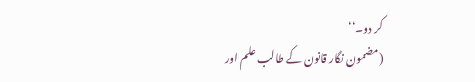کر دو۔‘‘
(مضمون نگار قانون کے طالب علم اور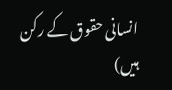انسانی حقوق کے رکن ہیں)